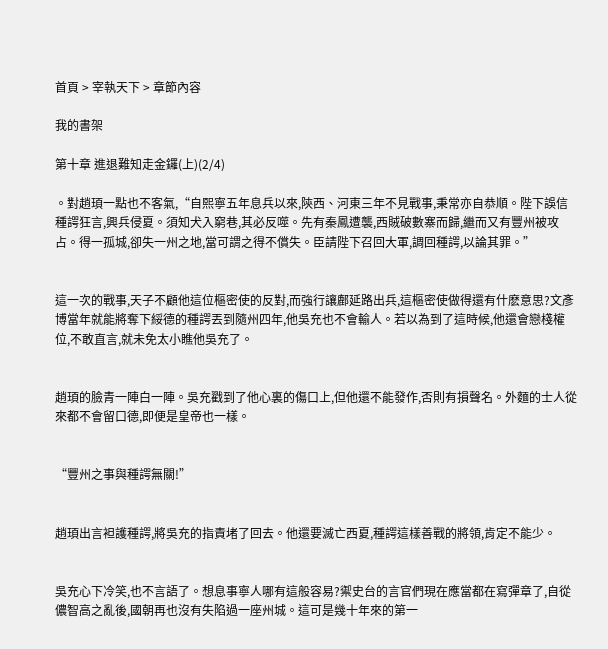首頁 > 宰執天下 > 章節內容

我的書架

第十章 進退難知走金鑼(上)(2/4)

。對趙頊一點也不客氣,“自熙寧五年息兵以來,陝西、河東三年不見戰事,秉常亦自恭順。陛下誤信種諤狂言,興兵侵夏。須知犬入窮巷,其必反噬。先有秦鳳遭襲,西賊破數寨而歸,繼而又有豐州被攻占。得一孤城,卻失一州之地,當可謂之得不償失。臣請陛下召回大軍,調回種諤,以論其罪。”


這一次的戰事,天子不顧他這位樞密使的反對,而強行讓鄜延路出兵,這樞密使做得還有什麽意思?文彥博當年就能將奪下綏德的種諤丟到隨州四年,他吳充也不會輸人。若以為到了這時候,他還會戀棧權位,不敢直言,就未免太小瞧他吳充了。


趙頊的臉青一陣白一陣。吳充戳到了他心裏的傷口上,但他還不能發作,否則有損聲名。外麵的士人從來都不會留口德,即便是皇帝也一樣。


“豐州之事與種諤無關!”


趙頊出言袒護種諤,將吳充的指責堵了回去。他還要滅亡西夏,種諤這樣善戰的將領,肯定不能少。


吳充心下冷笑,也不言語了。想息事寧人哪有這般容易?禦史台的言官們現在應當都在寫彈章了,自從儂智高之亂後,國朝再也沒有失陷過一座州城。這可是幾十年來的第一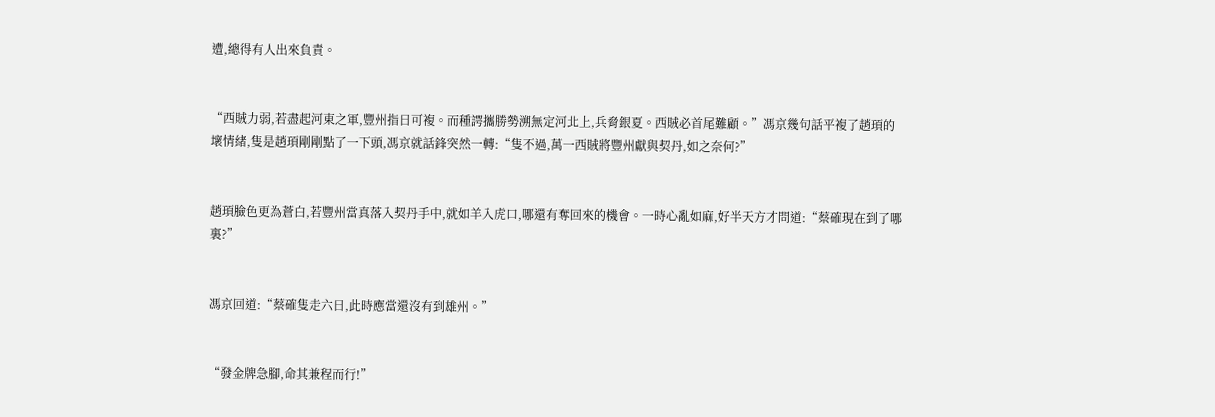遭,總得有人出來負責。


“西賊力弱,若盡起河東之軍,豐州指日可複。而種諤攜勝勢溯無定河北上,兵脅銀夏。西賊必首尾難顧。”馮京幾句話平複了趙頊的壞情緒,隻是趙頊剛剛點了一下頭,馮京就話鋒突然一轉:“隻不過,萬一西賊將豐州獻與契丹,如之奈何?”


趙頊臉色更為蒼白,若豐州當真落入契丹手中,就如羊入虎口,哪還有奪回來的機會。一時心亂如麻,好半天方才問道:“蔡確現在到了哪裏?”


馮京回道:“蔡確隻走六日,此時應當還沒有到雄州。”


“發金牌急腳,命其兼程而行!”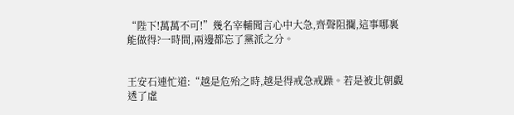“陛下!萬萬不可!”幾名宰輔聞言心中大急,齊聲阻攔,這事哪裏能做得?一時間,兩邊都忘了黨派之分。


王安石連忙道:“越是危殆之時,越是得戒急戒躁。若是被北朝覷透了虛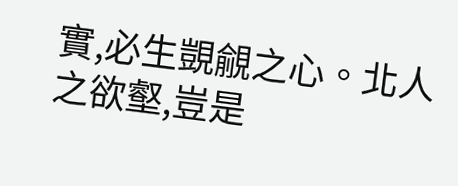實,必生覬覦之心。北人之欲壑,豈是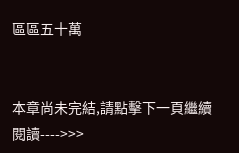區區五十萬


本章尚未完結,請點擊下一頁繼續閱讀---->>>